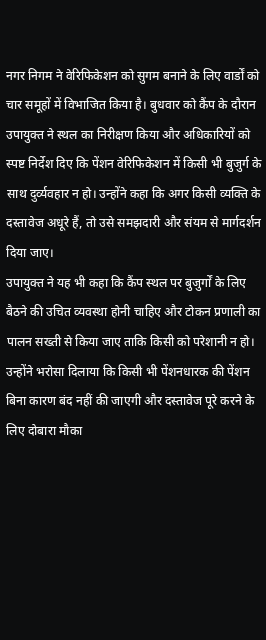नगर निगम ने वेरिफिकेशन को सुगम बनाने के लिए वार्डों को चार समूहों में विभाजित किया है। बुधवार को कैंप के दौरान उपायुक्त ने स्थल का निरीक्षण किया और अधिकारियों को स्पष्ट निर्देश दिए कि पेंशन वेरिफिकेशन में किसी भी बुजुर्ग के साथ दुर्व्यवहार न हो। उन्होंने कहा कि अगर किसी व्यक्ति के दस्तावेज अधूरे हैं, तो उसे समझदारी और संयम से मार्गदर्शन दिया जाए।
उपायुक्त ने यह भी कहा कि कैंप स्थल पर बुजुर्गों के लिए बैठने की उचित व्यवस्था होनी चाहिए और टोकन प्रणाली का पालन सख्ती से किया जाए ताकि किसी को परेशानी न हो। उन्होंने भरोसा दिलाया कि किसी भी पेंशनधारक की पेंशन बिना कारण बंद नहीं की जाएगी और दस्तावेज पूरे करने के लिए दोबारा मौका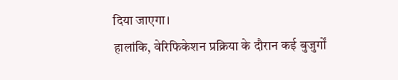दिया जाएगा।
हालांकि, वेरिफिकेशन प्रक्रिया के दौरान कई बुजुर्गों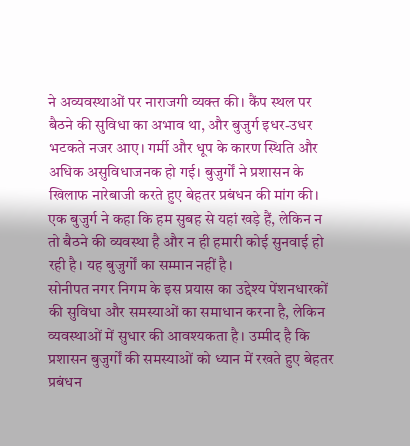ने अव्यवस्थाओं पर नाराजगी व्यक्त की। कैंप स्थल पर बैठने की सुविधा का अभाव था, और बुजुर्ग इधर-उधर भटकते नजर आए। गर्मी और धूप के कारण स्थिति और अधिक असुविधाजनक हो गई। बुजुर्गों ने प्रशासन के खिलाफ नारेबाजी करते हुए बेहतर प्रबंधन की मांग की।
एक बुजुर्ग ने कहा कि हम सुबह से यहां खड़े हैं, लेकिन न तो बैठने की व्यवस्था है और न ही हमारी कोई सुनवाई हो रही है। यह बुजुर्गों का सम्मान नहीं है।
सोनीपत नगर निगम के इस प्रयास का उद्देश्य पेंशनधारकों की सुविधा और समस्याओं का समाधान करना है, लेकिन व्यवस्थाओं में सुधार की आवश्यकता है। उम्मीद है कि प्रशासन बुजुर्गों की समस्याओं को ध्यान में रखते हुए बेहतर प्रबंधन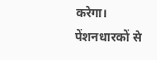करेगा।
पेंशनधारकों से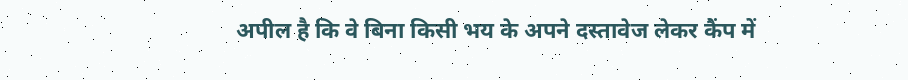अपील है कि वे बिना किसी भय के अपने दस्तावेज लेकर कैंप में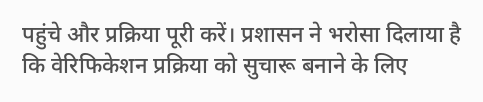पहुंचे और प्रक्रिया पूरी करें। प्रशासन ने भरोसा दिलाया है कि वेरिफिकेशन प्रक्रिया को सुचारू बनाने के लिए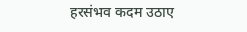हरसंभव कदम उठाए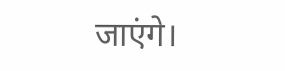जाएंगे।